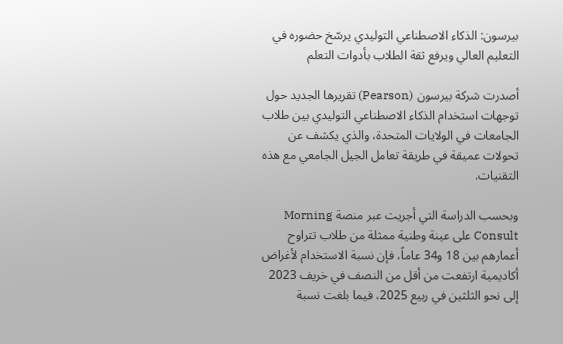بيرسون: الذكاء الاصطناعي التوليدي يرسّخ حضوره في التعليم العالي ويرفع ثقة الطلاب بأدوات التعلم

أصدرت شركة بيرسون (Pearson) تقريرها الجديد حول توجهات استخدام الذكاء الاصطناعي التوليدي بين طلاب الجامعات في الولايات المتحدة، والذي يكشف عن تحولات عميقة في طريقة تعامل الجيل الجامعي مع هذه التقنيات.

وبحسب الدراسة التي أجريت عبر منصة Morning Consult على عينة وطنية ممثلة من طلاب تتراوح أعمارهم بين 18 و34 عاماً، فإن نسبة الاستخدام لأغراض أكاديمية ارتفعت من أقل من النصف في خريف 2023 إلى نحو الثلثين في ربيع 2025، فيما بلغت نسبة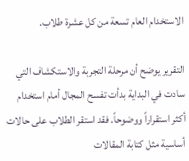الاستخدام العام تسعة من كل عشرة طلاب.

التقرير يوضح أن مرحلة التجربة والاستكشاف التي سادت في البداية بدأت تفسح المجال أمام استخدام أكثر استقراراً ووضوحاً. فقد استقر الطلاب على حالات أساسية مثل كتابة المقالات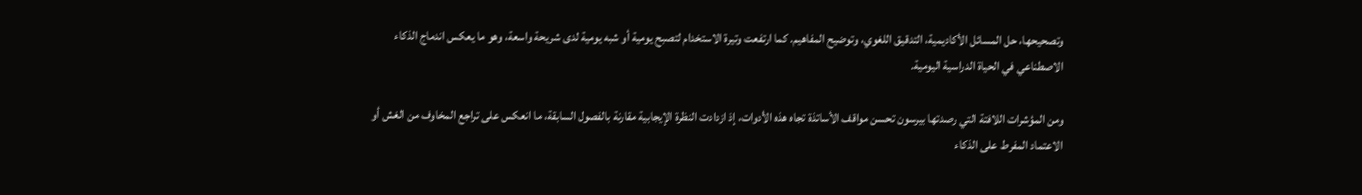وتصحيحها، حل المسائل الأكاديمية، التدقيق اللغوي، وتوضيح المفاهيم. كما ارتفعت وتيرة الاستخدام لتصبح يومية أو شبه يومية لدى شريحة واسعة، وهو ما يعكس اندماج الذكاء الاصطناعي في الحياة الدراسية اليومية.

ومن المؤشرات اللافتة التي رصدتها بيرسون تحسن مواقف الأساتذة تجاه هذه الأدوات، إذ ازدادت النظرة الإيجابية مقارنة بالفصول السابقة، ما انعكس على تراجع المخاوف من الغش أو الاعتماد المفرط على الذكاء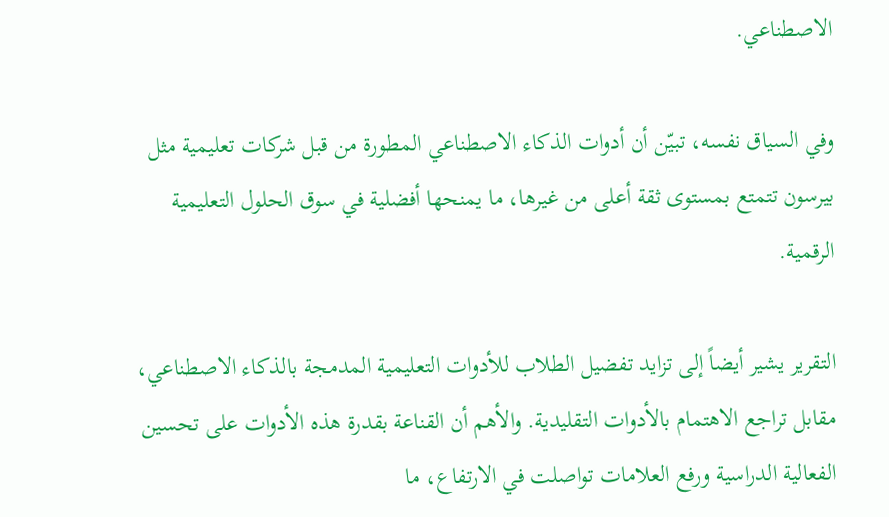الاصطناعي.

وفي السياق نفسه، تبيّن أن أدوات الذكاء الاصطناعي المطورة من قبل شركات تعليمية مثل بيرسون تتمتع بمستوى ثقة أعلى من غيرها، ما يمنحها أفضلية في سوق الحلول التعليمية الرقمية.

التقرير يشير أيضاً إلى تزايد تفضيل الطلاب للأدوات التعليمية المدمجة بالذكاء الاصطناعي، مقابل تراجع الاهتمام بالأدوات التقليدية. والأهم أن القناعة بقدرة هذه الأدوات على تحسين الفعالية الدراسية ورفع العلامات تواصلت في الارتفاع، ما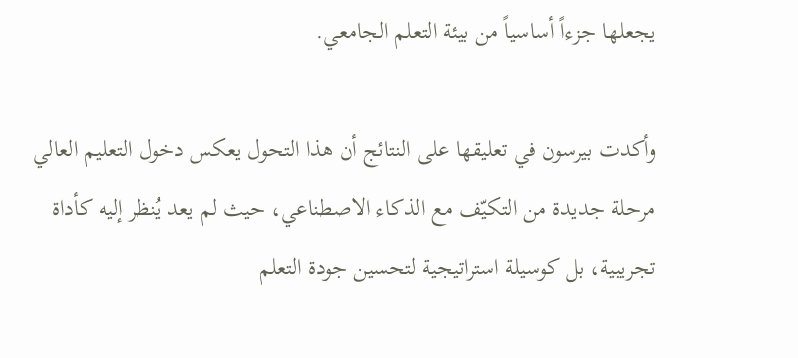يجعلها جزءاً أساسياً من بيئة التعلم الجامعي.

وأكدت بيرسون في تعليقها على النتائج أن هذا التحول يعكس دخول التعليم العالي مرحلة جديدة من التكيّف مع الذكاء الاصطناعي، حيث لم يعد يُنظر إليه كأداة تجريبية، بل كوسيلة استراتيجية لتحسين جودة التعلم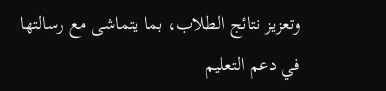وتعزيز نتائج الطلاب، بما يتماشى مع رسالتها في دعم التعليم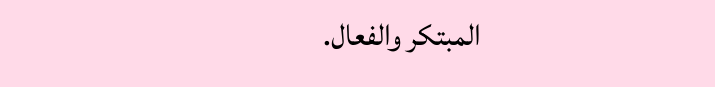المبتكر والفعال.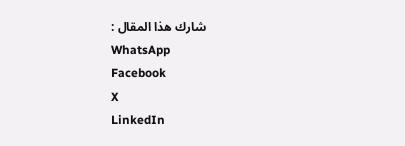شارك هذا المقال :
WhatsApp
Facebook
X
LinkedIn